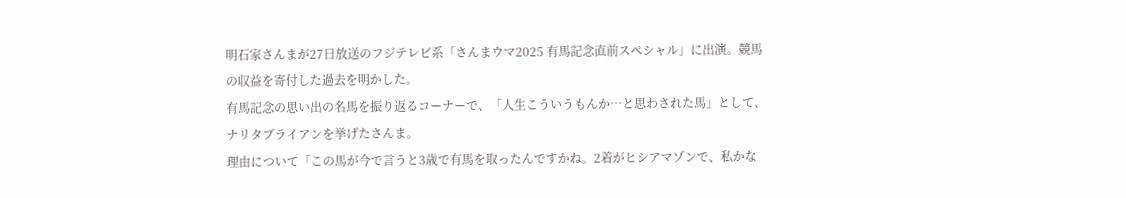明石家さんまが27日放送のフジテレビ系「さんまウマ2025 有馬記念直前スペシャル」に出演。競馬の収益を寄付した過去を明かした。
有馬記念の思い出の名馬を振り返るコーナーで、「人生こういうもんか…と思わされた馬」として、ナリタブライアンを挙げたさんま。
理由について「この馬が今で言うと3歳で有馬を取ったんですかね。2着がヒシアマゾンで、私かな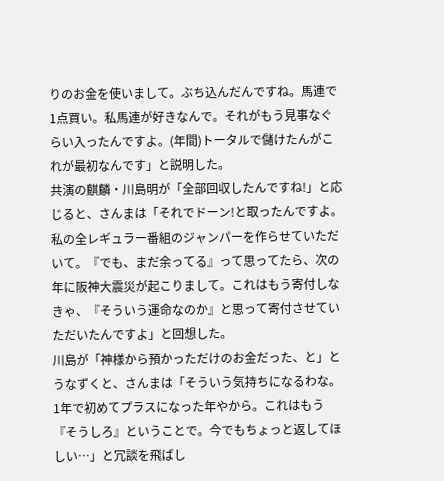りのお金を使いまして。ぶち込んだんですね。馬連で1点買い。私馬連が好きなんで。それがもう見事なぐらい入ったんですよ。(年間)トータルで儲けたんがこれが最初なんです」と説明した。
共演の麒麟・川島明が「全部回収したんですね!」と応じると、さんまは「それでドーン!と取ったんですよ。私の全レギュラー番組のジャンパーを作らせていただいて。『でも、まだ余ってる』って思ってたら、次の年に阪神大震災が起こりまして。これはもう寄付しなきゃ、『そういう運命なのか』と思って寄付させていただいたんですよ」と回想した。
川島が「神様から預かっただけのお金だった、と」とうなずくと、さんまは「そういう気持ちになるわな。1年で初めてプラスになった年やから。これはもう『そうしろ』ということで。今でもちょっと返してほしい…」と冗談を飛ばし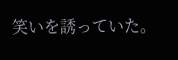笑いを誘っていた。